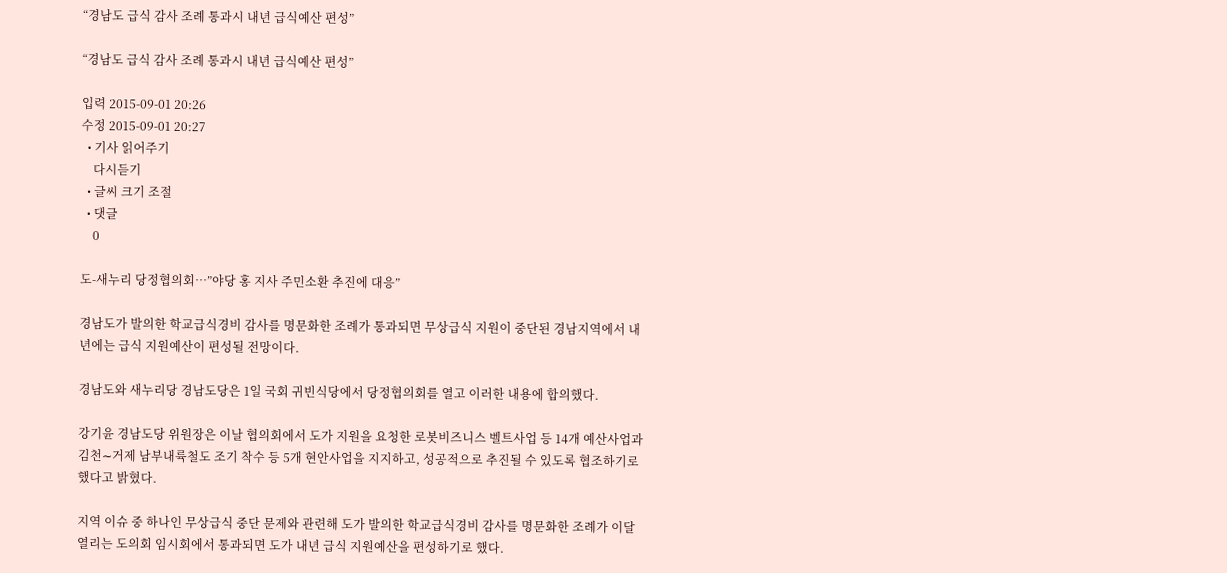“경남도 급식 감사 조례 통과시 내년 급식예산 편성”

“경남도 급식 감사 조례 통과시 내년 급식예산 편성”

입력 2015-09-01 20:26
수정 2015-09-01 20:27
  • 기사 읽어주기
    다시듣기
  • 글씨 크기 조절
  • 댓글
    0

도-새누리 당정협의회…”야당 홍 지사 주민소환 추진에 대응”

경남도가 발의한 학교급식경비 감사를 명문화한 조례가 통과되면 무상급식 지원이 중단된 경남지역에서 내년에는 급식 지원예산이 편성될 전망이다.

경남도와 새누리당 경남도당은 1일 국회 귀빈식당에서 당정협의회를 열고 이러한 내용에 합의했다.

강기윤 경남도당 위원장은 이날 협의회에서 도가 지원을 요청한 로봇비즈니스 벨트사업 등 14개 예산사업과 김천∼거제 남부내륙철도 조기 착수 등 5개 현안사업을 지지하고, 성공적으로 추진될 수 있도록 협조하기로 했다고 밝혔다.

지역 이슈 중 하나인 무상급식 중단 문제와 관련해 도가 발의한 학교급식경비 감사를 명문화한 조례가 이달 열리는 도의회 임시회에서 통과되면 도가 내년 급식 지원예산을 편성하기로 했다.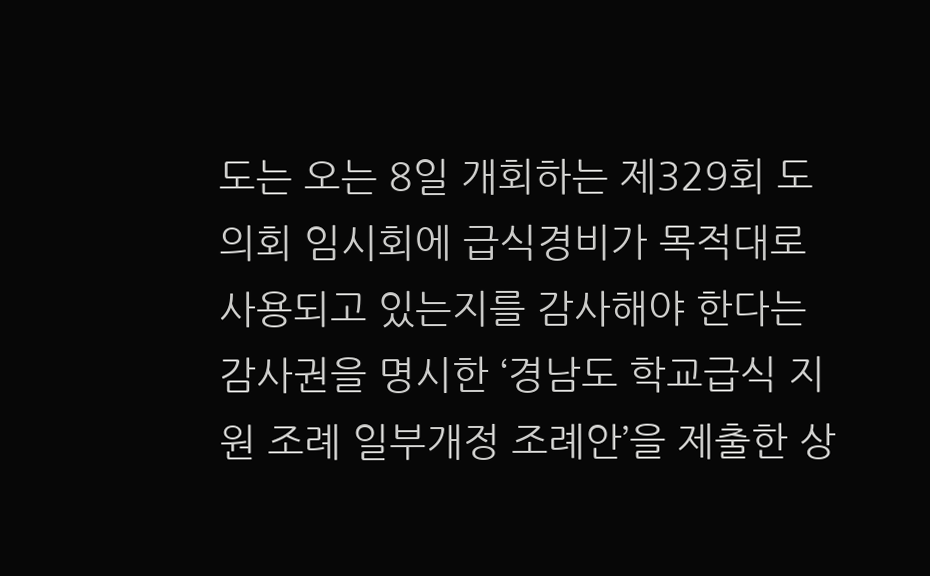도는 오는 8일 개회하는 제329회 도의회 임시회에 급식경비가 목적대로 사용되고 있는지를 감사해야 한다는 감사권을 명시한 ‘경남도 학교급식 지원 조례 일부개정 조례안’을 제출한 상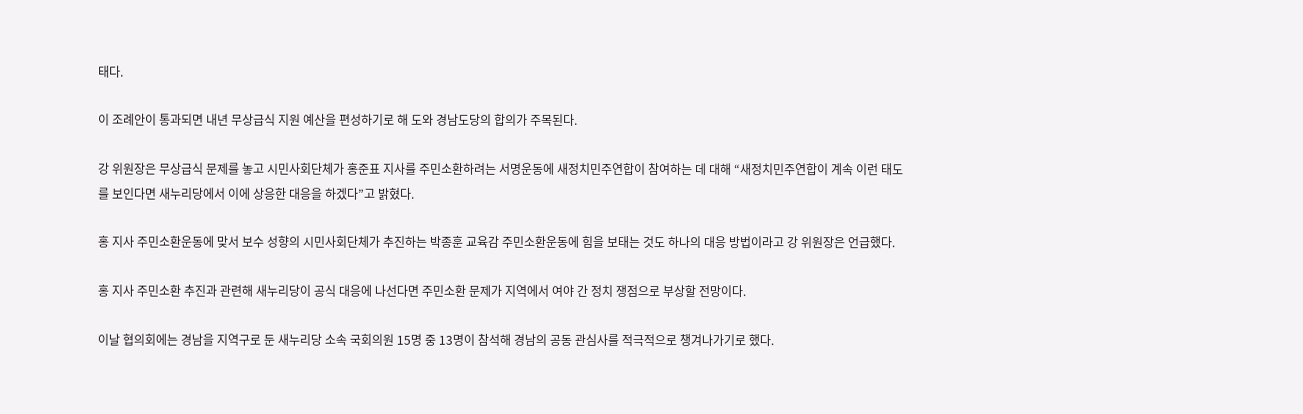태다.

이 조례안이 통과되면 내년 무상급식 지원 예산을 편성하기로 해 도와 경남도당의 합의가 주목된다.

강 위원장은 무상급식 문제를 놓고 시민사회단체가 홍준표 지사를 주민소환하려는 서명운동에 새정치민주연합이 참여하는 데 대해 “새정치민주연합이 계속 이런 태도를 보인다면 새누리당에서 이에 상응한 대응을 하겠다”고 밝혔다.

홍 지사 주민소환운동에 맞서 보수 성향의 시민사회단체가 추진하는 박종훈 교육감 주민소환운동에 힘을 보태는 것도 하나의 대응 방법이라고 강 위원장은 언급했다.

홍 지사 주민소환 추진과 관련해 새누리당이 공식 대응에 나선다면 주민소환 문제가 지역에서 여야 간 정치 쟁점으로 부상할 전망이다.

이날 협의회에는 경남을 지역구로 둔 새누리당 소속 국회의원 15명 중 13명이 참석해 경남의 공동 관심사를 적극적으로 챙겨나가기로 했다.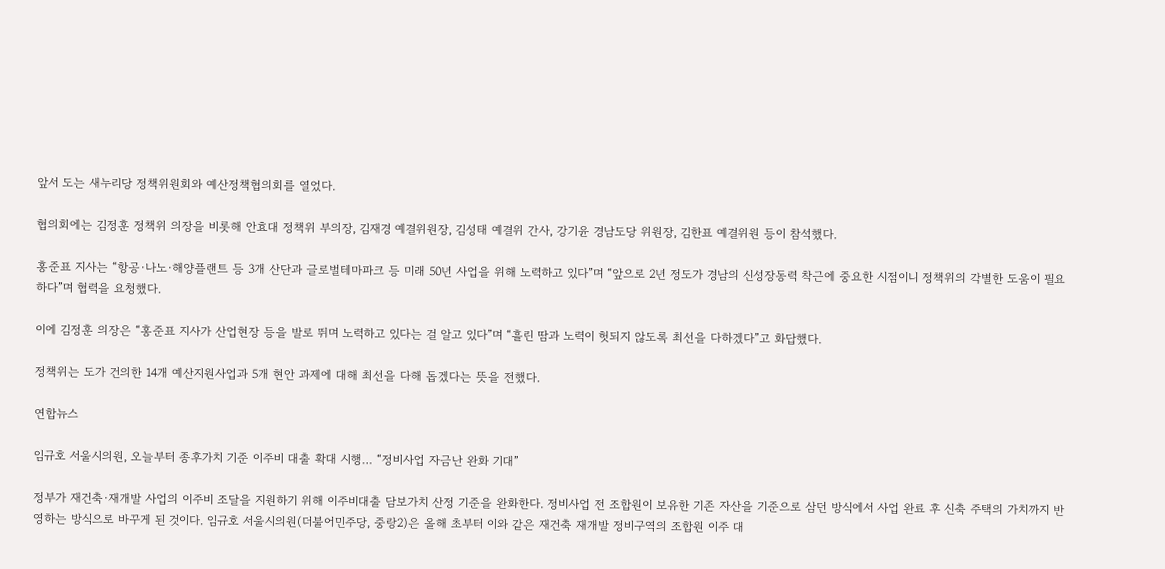앞서 도는 새누리당 정책위원회와 예산정책협의회를 열었다.

협의회에는 김정훈 정책위 의장을 비롯해 안효대 정책위 부의장, 김재경 예결위원장, 김성태 예결위 간사, 강기윤 경남도당 위원장, 김한표 예결위원 등이 참석했다.

홍준표 지사는 “항공·나노·해양플랜트 등 3개 산단과 글로벌테마파크 등 미래 50년 사업을 위해 노력하고 있다”며 “앞으로 2년 정도가 경남의 신성장동력 착근에 중요한 시점이니 정책위의 각별한 도움이 필요하다”며 협력을 요청했다.

이에 김정훈 의장은 “홍준표 지사가 산업현장 등을 발로 뛰며 노력하고 있다는 걸 알고 있다”며 “흘린 땀과 노력이 헛되지 않도록 최선을 다하겠다”고 화답했다.

정책위는 도가 건의한 14개 예산지원사업과 5개 현안 과제에 대해 최선을 다해 돕겠다는 뜻을 전했다.

연합뉴스

임규호 서울시의원, 오늘부터 종후가치 기준 이주비 대출 확대 시행… “정비사업 자금난 완화 기대”

정부가 재건축·재개발 사업의 이주비 조달을 지원하기 위해 이주비대출 담보가치 산정 기준을 완화한다. 정비사업 전 조합원이 보유한 기존 자산을 기준으로 삼던 방식에서 사업 완료 후 신축 주택의 가치까지 반영하는 방식으로 바꾸게 된 것이다. 임규호 서울시의원(더불어민주당, 중랑2)은 올해 초부터 이와 같은 재건축 재개발 정비구역의 조합원 이주 대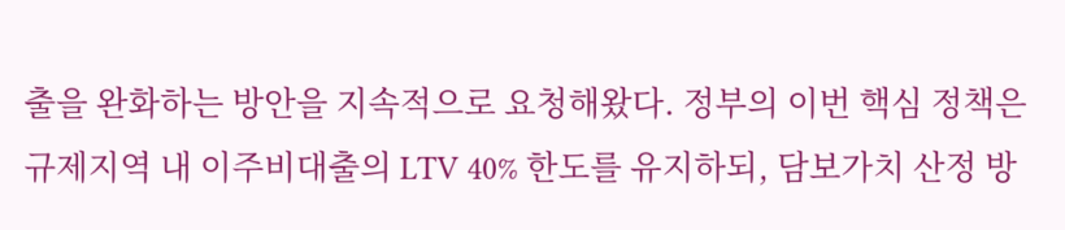출을 완화하는 방안을 지속적으로 요청해왔다. 정부의 이번 핵심 정책은 규제지역 내 이주비대출의 LTV 40% 한도를 유지하되, 담보가치 산정 방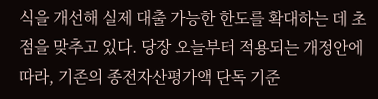식을 개선해 실제 대출 가능한 한도를 확대하는 데 초점을 맞추고 있다. 당장 오늘부터 적용되는 개정안에 따라, 기존의 종전자산평가액 단독 기준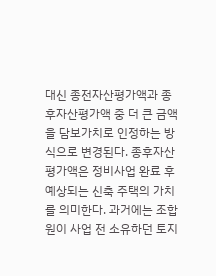대신 종전자산평가액과 종후자산평가액 중 더 큰 금액을 담보가치로 인정하는 방식으로 변경된다. 종후자산평가액은 정비사업 완료 후 예상되는 신축 주택의 가치를 의미한다. 과거에는 조합원이 사업 전 소유하던 토지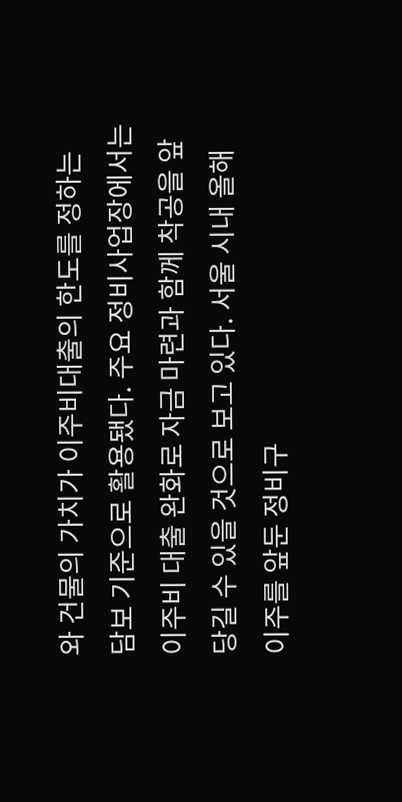와 건물의 가치가 이주비대출의 한도를 정하는 담보 기준으로 활용됐다. 주요 정비사업장에서는 이주비 대출 완화로 자금 마련과 함께 착공을 앞당길 수 있을 것으로 보고 있다. 서울 시내 올해 이주를 앞둔 정비구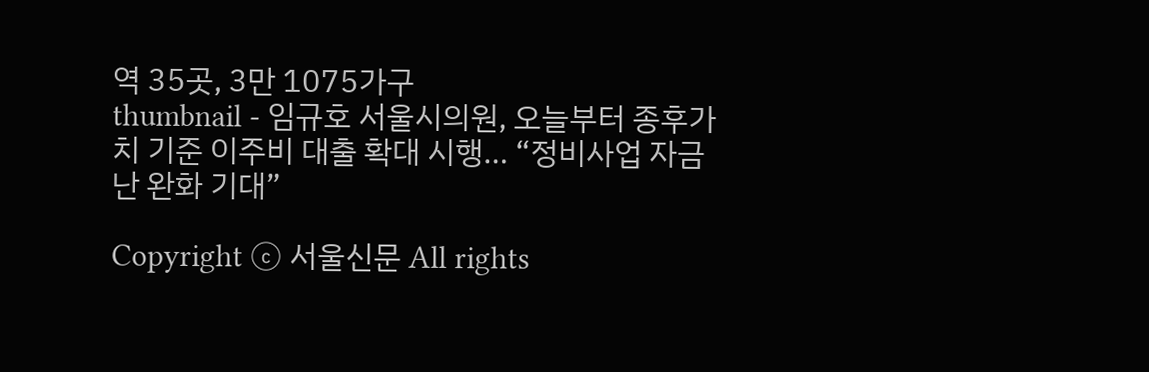역 35곳, 3만 1075가구
thumbnail - 임규호 서울시의원, 오늘부터 종후가치 기준 이주비 대출 확대 시행… “정비사업 자금난 완화 기대”

Copyright ⓒ 서울신문 All rights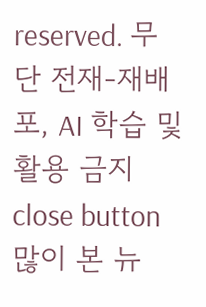reserved. 무단 전재-재배포, AI 학습 및 활용 금지
close button
많이 본 뉴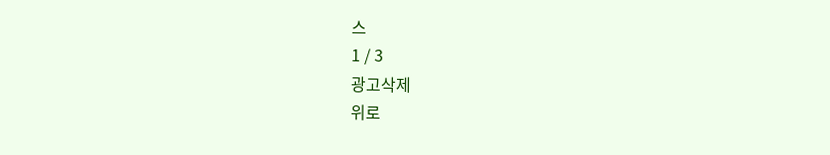스
1 / 3
광고삭제
위로